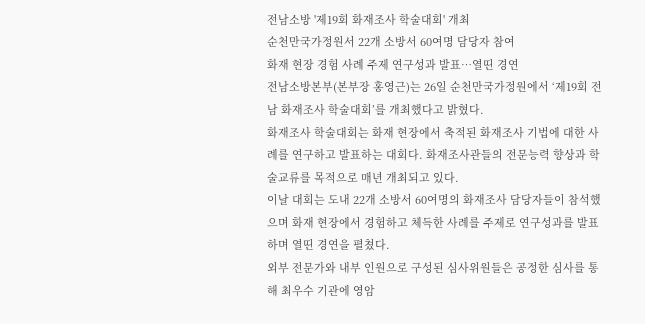전남소방 '제19회 화재조사 학술대회' 개최
순천만국가정원서 22개 소방서 60여명 담당자 참여
화재 현장 경험 사례 주제 연구성과 발표…열띤 경연
전남소방본부(본부장 홍영근)는 26일 순천만국가정원에서 ‘제19회 전남 화재조사 학술대회’를 개최했다고 밝혔다.
화재조사 학술대회는 화재 현장에서 축적된 화재조사 기법에 대한 사례를 연구하고 발표하는 대회다. 화재조사관들의 전문능력 향상과 학술교류를 목적으로 매년 개최되고 있다.
이날 대회는 도내 22개 소방서 60여명의 화재조사 담당자들이 참석했으며 화재 현장에서 경험하고 체득한 사례를 주제로 연구성과를 발표하며 열띤 경연을 펼쳤다.
외부 전문가와 내부 인원으로 구성된 심사위원들은 공정한 심사를 통해 최우수 기관에 영암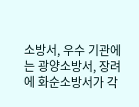소방서, 우수 기관에는 광양소방서, 장려에 화순소방서가 각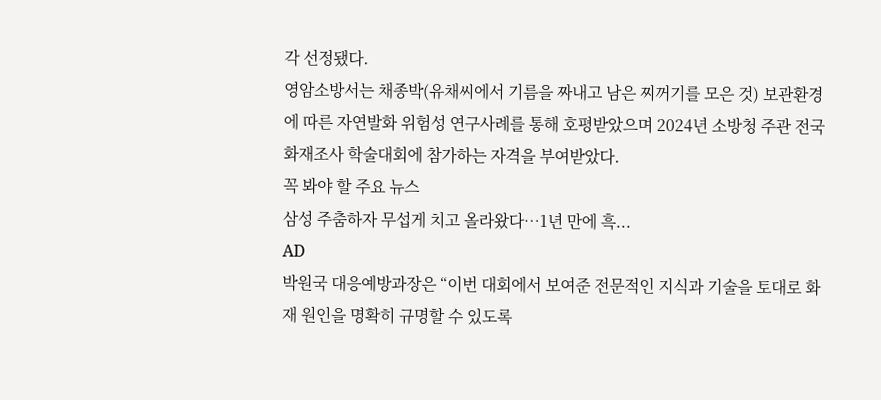각 선정됐다.
영암소방서는 채종박(유채씨에서 기름을 짜내고 남은 찌꺼기를 모은 것) 보관환경에 따른 자연발화 위험성 연구사례를 통해 호평받았으며 2024년 소방청 주관 전국 화재조사 학술대회에 참가하는 자격을 부여받았다.
꼭 봐야 할 주요 뉴스
삼성 주춤하자 무섭게 치고 올라왔다…1년 만에 흑...
AD
박원국 대응예방과장은 “이번 대회에서 보여준 전문적인 지식과 기술을 토대로 화재 원인을 명확히 규명할 수 있도록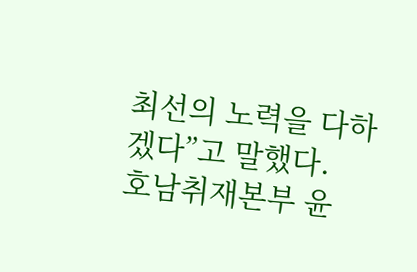최선의 노력을 다하겠다”고 말했다.
호남취재본부 윤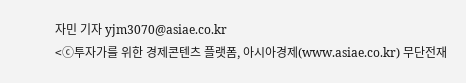자민 기자 yjm3070@asiae.co.kr
<ⓒ투자가를 위한 경제콘텐츠 플랫폼, 아시아경제(www.asiae.co.kr) 무단전재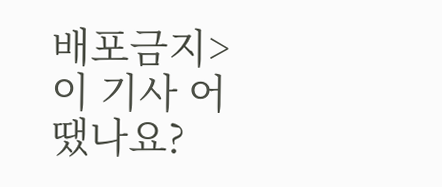배포금지>
이 기사 어땠나요?